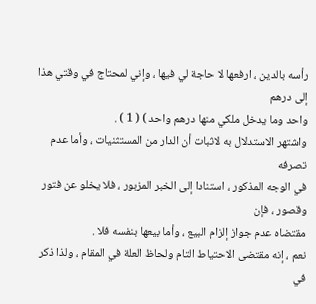رأسه بالدين ، ارفعها لا حاجة لي فيها ، وإني لمحتاج في وقتي هذا إلى درهم
واحد وما يدخل ملكي منها درهم واحد ) ( 1 ) .
واشتهر الاستدلال به لاثبات أن الدار من المستثنيات ، وأما عدم تصرفه
في الوجه المذكور ، استنادا إلى الخبر المزبور ، فلا يخلو عن فتور وقصور ، فإن
مقتضاه عدم جواز إلزام البيع ، وأما بيعها بنفسه فلا .
نعم ، إنه مقتضى الاحتياط التام ولحاظ العلة في المقام ، ولذا ذكر
في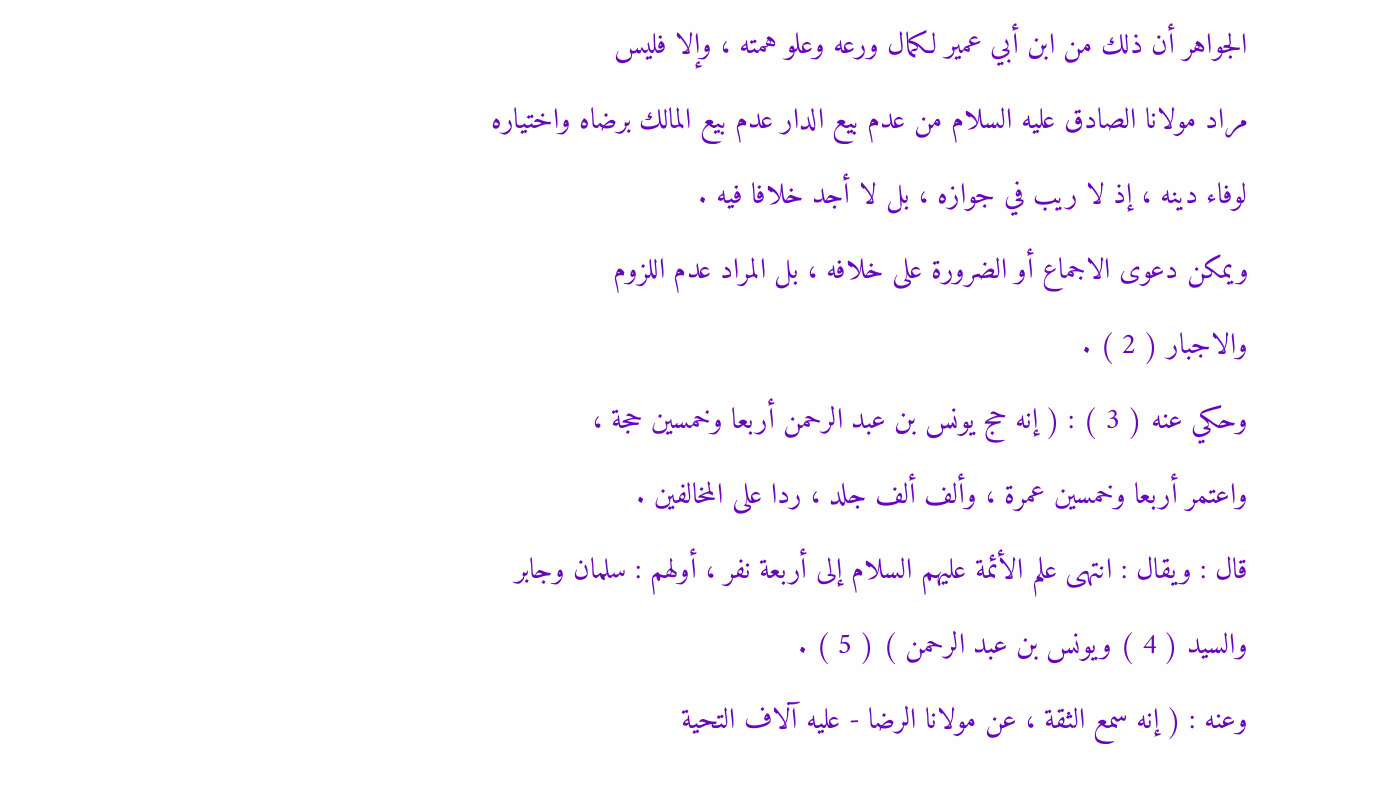الجواهر أن ذلك من ابن أبي عمير لكمال ورعه وعلو همته ، وإلا فليس
مراد مولانا الصادق عليه السلام من عدم بيع الدار عدم بيع المالك برضاه واختياره
لوفاء دينه ، إذ لا ريب في جوازه ، بل لا أجد خلافا فيه .
ويمكن دعوى الاجماع أو الضرورة على خلافه ، بل المراد عدم اللزوم
والاجبار ( 2 ) .
وحكي عنه ( 3 ) : ( إنه حج يونس بن عبد الرحمن أربعا وخمسين حجة ،
واعتمر أربعا وخمسين عمرة ، وألف ألف جلد ، ردا على المخالفين .
قال : ويقال : انتهى علم الأئمة عليهم السلام إلى أربعة نفر ، أولهم : سلمان وجابر
والسيد ( 4 ) ويونس بن عبد الرحمن ) ( 5 ) .
وعنه : ( إنه سمع الثقة ، عن مولانا الرضا - عليه آلاف التحية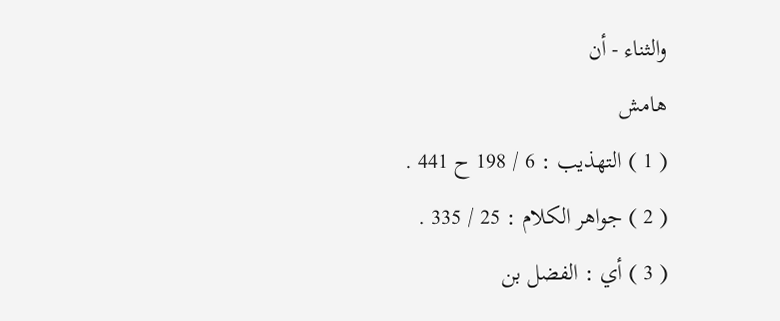والثناء - أن
هامش
( 1 ) التهذيب : 6 / 198 ح 441 .
( 2 ) جواهر الكلام : 25 / 335 .
( 3 ) أي : الفضل بن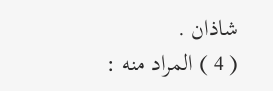شاذان .
( 4 ) المراد منه :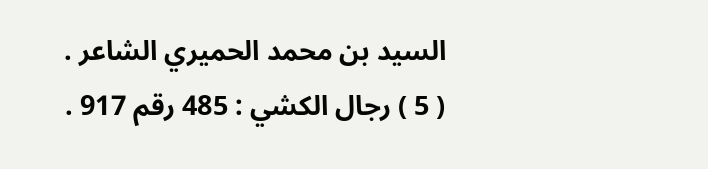السيد بن محمد الحميري الشاعر .
( 5 ) رجال الكشي : 485 رقم 917 .